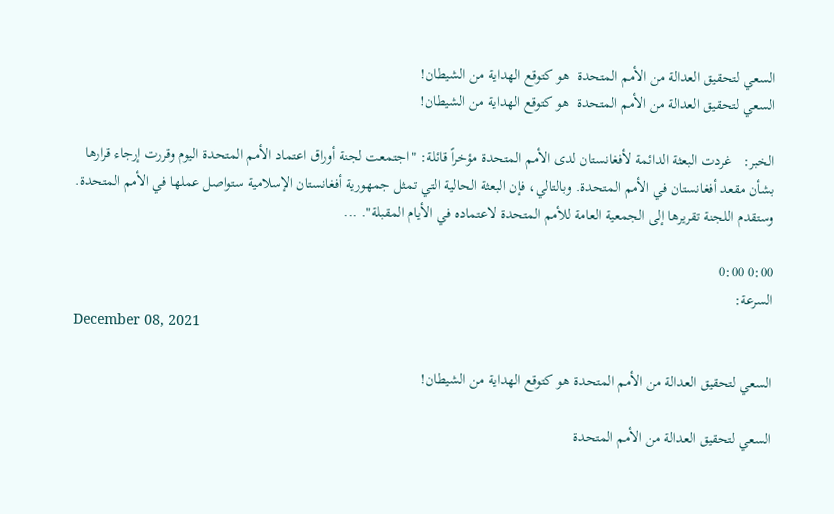السعي لتحقيق العدالة من الأمم المتحدة  هو كتوقع الهداية من الشيطان!
السعي لتحقيق العدالة من الأمم المتحدة  هو كتوقع الهداية من الشيطان!

الخبر:   غردت البعثة الدائمة لأفغانستان لدى الأمم المتحدة مؤخراً قائلة: "اجتمعت لجنة أوراق اعتماد الأمم المتحدة اليوم وقررت إرجاء قرارها بشأن مقعد أفغانستان في الأمم المتحدة. وبالتالي، فإن البعثة الحالية التي تمثل جمهورية أفغانستان الإسلامية ستواصل عملها في الأمم المتحدة. وستقدم اللجنة تقريرها إلى الجمعية العامة للأمم المتحدة لاعتماده في الأيام المقبلة". ...

0:00 0:00
السرعة:
December 08, 2021

السعي لتحقيق العدالة من الأمم المتحدة هو كتوقع الهداية من الشيطان!

السعي لتحقيق العدالة من الأمم المتحدة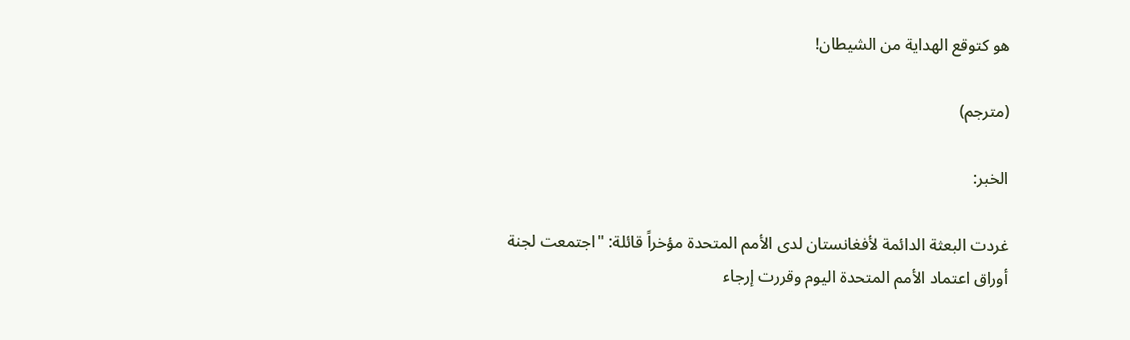هو كتوقع الهداية من الشيطان!

(مترجم)

الخبر:

غردت البعثة الدائمة لأفغانستان لدى الأمم المتحدة مؤخراً قائلة: "اجتمعت لجنة أوراق اعتماد الأمم المتحدة اليوم وقررت إرجاء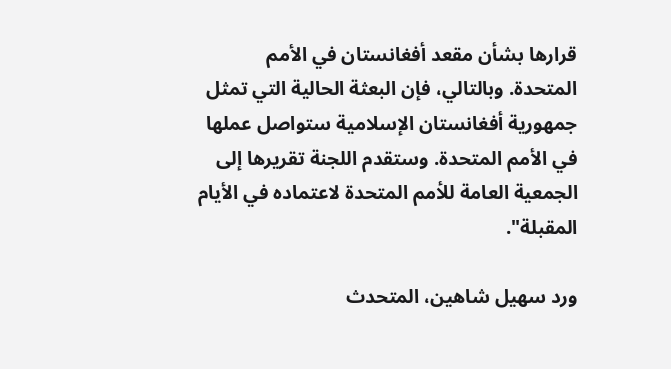قرارها بشأن مقعد أفغانستان في الأمم المتحدة. وبالتالي، فإن البعثة الحالية التي تمثل جمهورية أفغانستان الإسلامية ستواصل عملها في الأمم المتحدة. وستقدم اللجنة تقريرها إلى الجمعية العامة للأمم المتحدة لاعتماده في الأيام المقبلة".

ورد سهيل شاهين، المتحدث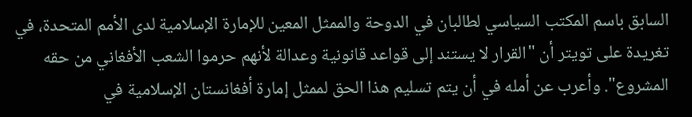السابق باسم المكتب السياسي لطالبان في الدوحة والممثل المعين للإمارة الإسلامية لدى الأمم المتحدة، في تغريدة على تويتر أن "القرار لا يستند إلى قواعد قانونية وعدالة لأنهم حرموا الشعب الأفغاني من حقه المشروع". وأعرب عن أمله في أن يتم تسليم هذا الحق لممثل إمارة أفغانستان الإسلامية في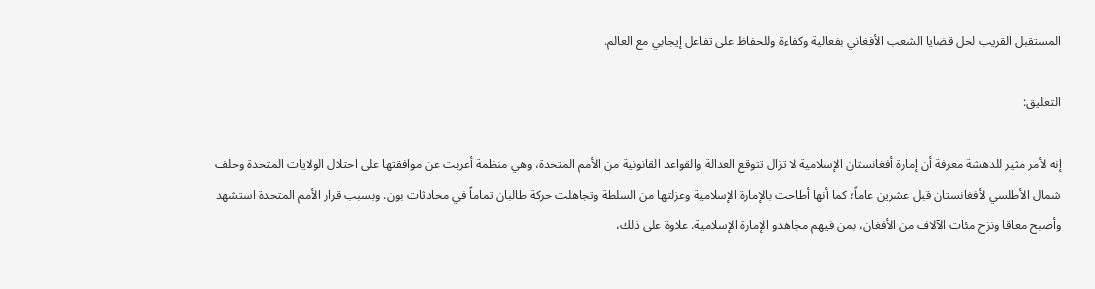المستقبل القريب لحل قضايا الشعب الأفغاني بفعالية وكفاءة وللحفاظ على تفاعل إيجابي مع العالم.

التعليق:

إنه لأمر مثير للدهشة معرفة أن إمارة أفغانستان الإسلامية لا تزال تتوقع العدالة والقواعد القانونية من الأمم المتحدة، وهي منظمة أعربت عن موافقتها على احتلال الولايات المتحدة وحلف شمال الأطلسي لأفغانستان قبل عشرين عاماً؛ كما أنها أطاحت بالإمارة الإسلامية وعزلتها من السلطة وتجاهلت حركة طالبان تماماً في محادثات بون. وبسبب قرار الأمم المتحدة استشهد وأصبح معاقا ونزح مئات الآلاف من الأفغان، بمن فيهم مجاهدو الإمارة الإسلامية. علاوة على ذلك،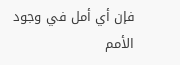فإن أي أمل في وجود الأمم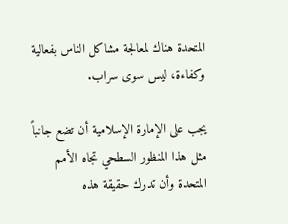المتحدة هناك لمعالجة مشاكل الناس بفعالية وكفاءة، ليس سوى سراب.

يجب على الإمارة الإسلامية أن تضع جانباً مثل هذا المنظور السطحي تجاه الأمم المتحدة وأن تدرك حقيقة هذه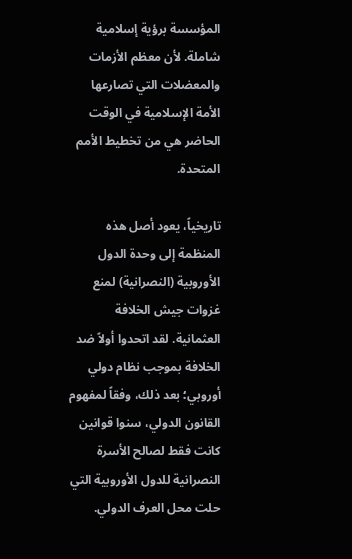المؤسسة برؤية إسلامية شاملة. لأن معظم الأزمات والمعضلات التي تصارعها الأمة الإسلامية في الوقت الحاضر هي من تخطيط الأمم المتحدة.

تاريخياً، يعود أصل هذه المنظمة إلى وحدة الدول الأوروبية (النصرانية) لمنع غزوات جيش الخلافة العثمانية. لقد اتحدوا أولاً ضد الخلافة بموجب نظام دولي أوروبي؛ بعد ذلك، وفقاً لمفهوم القانون الدولي، سنوا قوانين كانت فقط لصالح الأسرة النصرانية للدول الأوروبية التي حلت محل العرف الدولي.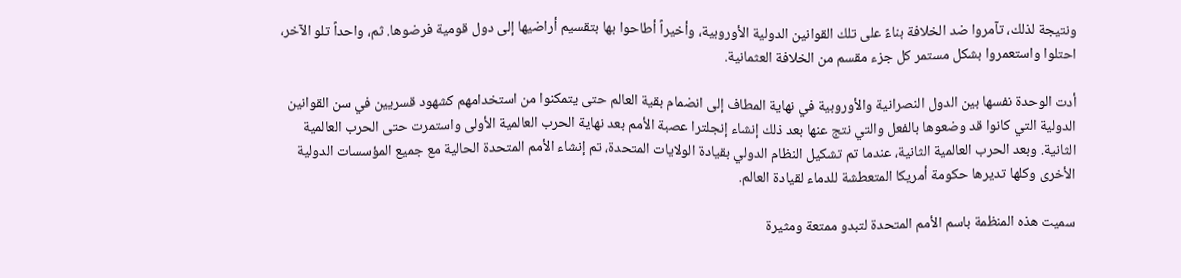ونتيجة لذلك، تآمروا ضد الخلافة بناءً على تلك القوانين الدولية الأوروبية، وأخيراً أطاحوا بها بتقسيم أراضيها إلى دول قومية فرضوها. ثم، واحداً تلو الآخر، احتلوا واستعمروا بشكل مستمر كل جزء مقسم من الخلافة العثمانية.

أدت الوحدة نفسها بين الدول النصرانية والأوروبية في نهاية المطاف إلى انضمام بقية العالم حتى يتمكنوا من استخدامهم كشهود قسريين في سن القوانين الدولية التي كانوا قد وضعوها بالفعل والتي نتج عنها بعد ذلك إنشاء إنجلترا عصبة الأمم بعد نهاية الحرب العالمية الأولى واستمرت حتى الحرب العالمية الثانية. وبعد الحرب العالمية الثانية، عندما تم تشكيل النظام الدولي بقيادة الولايات المتحدة، تم إنشاء الأمم المتحدة الحالية مع جميع المؤسسات الدولية الأخرى وكلها تديرها حكومة أمريكا المتعطشة للدماء لقيادة العالم.

سميت هذه المنظمة باسم الأمم المتحدة لتبدو ممتعة ومثيرة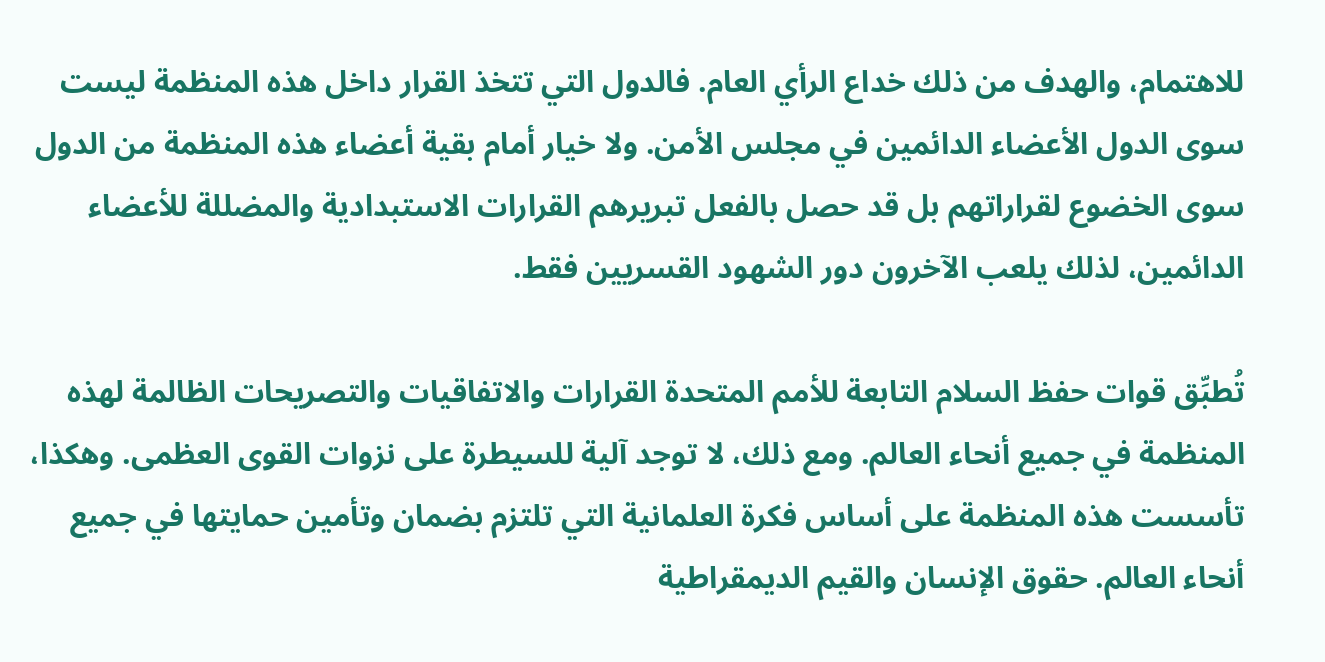للاهتمام، والهدف من ذلك خداع الرأي العام. فالدول التي تتخذ القرار داخل هذه المنظمة ليست سوى الدول الأعضاء الدائمين في مجلس الأمن. ولا خيار أمام بقية أعضاء هذه المنظمة من الدول سوى الخضوع لقراراتهم بل قد حصل بالفعل تبريرهم القرارات الاستبدادية والمضللة للأعضاء الدائمين، لذلك يلعب الآخرون دور الشهود القسريين فقط.

تُطبِّق قوات حفظ السلام التابعة للأمم المتحدة القرارات والاتفاقيات والتصريحات الظالمة لهذه المنظمة في جميع أنحاء العالم. ومع ذلك، لا توجد آلية للسيطرة على نزوات القوى العظمى. وهكذا، تأسست هذه المنظمة على أساس فكرة العلمانية التي تلتزم بضمان وتأمين حمايتها في جميع أنحاء العالم. حقوق الإنسان والقيم الديمقراطية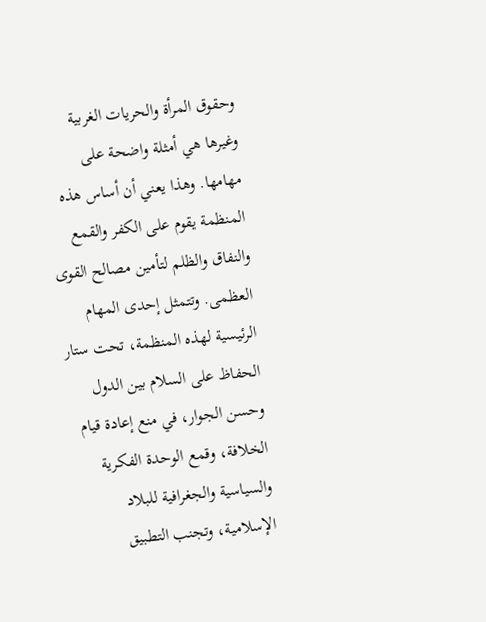وحقوق المرأة والحريات الغربية وغيرها هي أمثلة واضحة على مهامها. وهذا يعني أن أساس هذه المنظمة يقوم على الكفر والقمع والنفاق والظلم لتأمين مصالح القوى العظمى. وتتمثل إحدى المهام الرئيسية لهذه المنظمة، تحت ستار الحفاظ على السلام بين الدول وحسن الجوار، في منع إعادة قيام الخلافة، وقمع الوحدة الفكرية والسياسية والجغرافية للبلاد الإسلامية، وتجنب التطبيق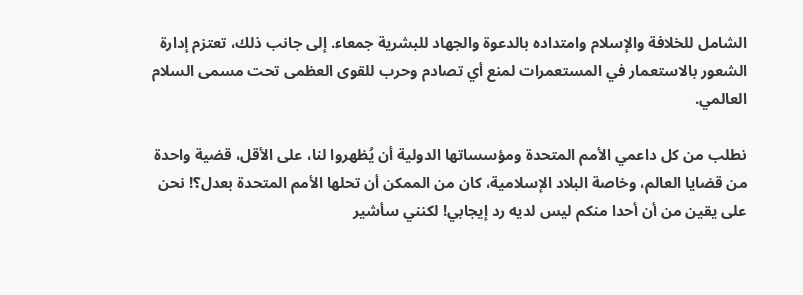الشامل للخلافة والإسلام وامتداده بالدعوة والجهاد للبشرية جمعاء. إلى جانب ذلك، تعتزم إدارة الشعور بالاستعمار في المستعمرات لمنع أي تصادم وحرب للقوى العظمى تحت مسمى السلام العالمي.

نطلب من كل داعمي الأمم المتحدة ومؤسساتها الدولية أن يُظهروا لنا، على الأقل، قضية واحدة من قضايا العالم، وخاصة البلاد الإسلامية، كان من الممكن أن تحلها الأمم المتحدة بعدل؟! نحن على يقين من أن أحدا منكم ليس لديه رد إيجابي! لكنني سأشير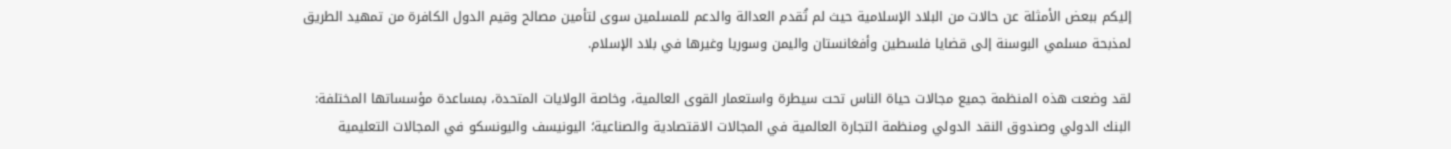إليكم ببعض الأمثلة عن حالات من البلاد الإسلامية حيث لم تُقدم العدالة والدعم للمسلمين سوى لتأمين مصالح وقيم الدول الكافرة من تمهيد الطريق لمذبحة مسلمي البوسنة إلى قضايا فلسطين وأفغانستان واليمن وسوريا وغيرها في بلاد الإسلام.

لقد وضعت هذه المنظمة جميع مجالات حياة الناس تحت سيطرة واستعمار القوى العالمية، وخاصة الولايات المتحدة، بمساعدة مؤسساتها المختلفة: البنك الدولي وصندوق النقد الدولي ومنظمة التجارة العالمية في المجالات الاقتصادية والصناعية؛ اليونيسف واليونسكو في المجالات التعليمية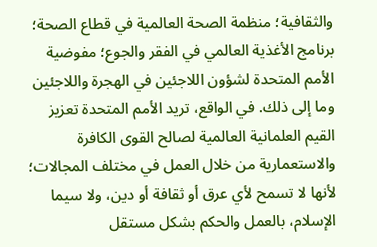والثقافية؛ منظمة الصحة العالمية في قطاع الصحة؛ برنامج الأغذية العالمي في الفقر والجوع؛ مفوضية الأمم المتحدة لشؤون اللاجئين في الهجرة واللاجئين وما إلى ذلك. في الواقع، تريد الأمم المتحدة تعزيز القيم العلمانية العالمية لصالح القوى الكافرة والاستعمارية من خلال العمل في مختلف المجالات؛ لأنها لا تسمح لأي عرق أو ثقافة أو دين، ولا سيما الإسلام، بالعمل والحكم بشكل مستقل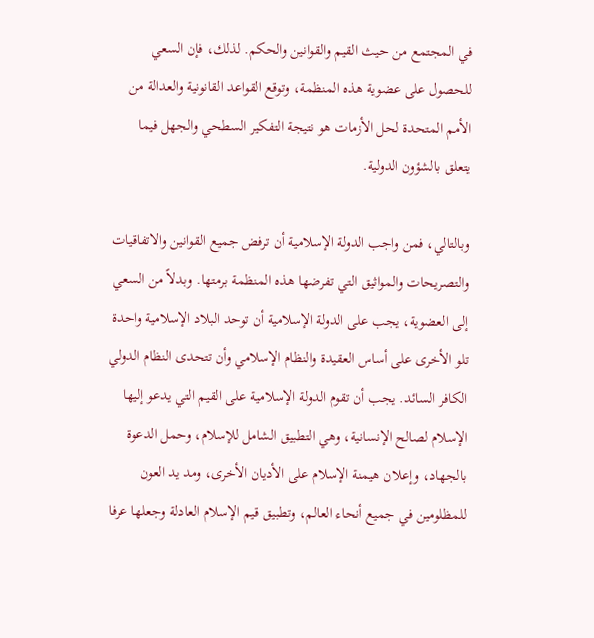في المجتمع من حيث القيم والقوانين والحكم. لذلك، فإن السعي للحصول على عضوية هذه المنظمة، وتوقع القواعد القانونية والعدالة من الأمم المتحدة لحل الأزمات هو نتيجة التفكير السطحي والجهل فيما يتعلق بالشؤون الدولية.

وبالتالي، فمن واجب الدولة الإسلامية أن ترفض جميع القوانين والاتفاقيات والتصريحات والمواثيق التي تفرضها هذه المنظمة برمتها. وبدلاً من السعي إلى العضوية، يجب على الدولة الإسلامية أن توحد البلاد الإسلامية واحدة تلو الأخرى على أساس العقيدة والنظام الإسلامي وأن تتحدى النظام الدولي الكافر السائد. يجب أن تقوم الدولة الإسلامية على القيم التي يدعو إليها الإسلام لصالح الإنسانية، وهي التطبيق الشامل للإسلام، وحمل الدعوة بالجهاد، وإعلان هيمنة الإسلام على الأديان الأخرى، ومد يد العون للمظلومين في جميع أنحاء العالم، وتطبيق قيم الإسلام العادلة وجعلها عرفا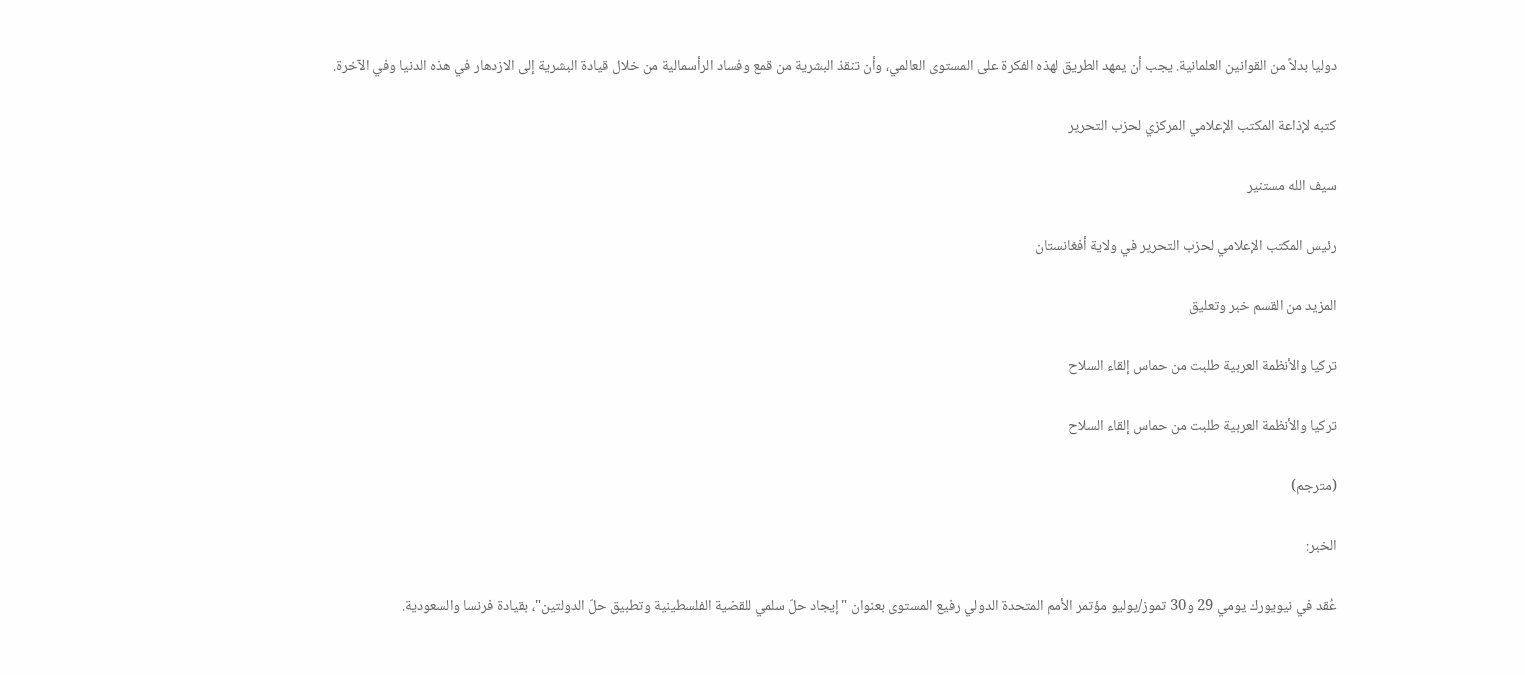دوليا بدلاً من القوانين العلمانية. يجب أن يمهد الطريق لهذه الفكرة على المستوى العالمي، وأن تنقذ البشرية من قمع وفساد الرأسمالية من خلال قيادة البشرية إلى الازدهار في هذه الدنيا وفي الآخرة.

كتبه لإذاعة المكتب الإعلامي المركزي لحزب التحرير

سيف الله مستنير

رئيس المكتب الإعلامي لحزب التحرير في ولاية أفغانستان

المزيد من القسم خبر وتعليق

تركيا والأنظمة العربية طلبت من حماس إلقاء السلاح

تركيا والأنظمة العربية طلبت من حماس إلقاء السلاح

(مترجم)

الخبر:

عُقد في نيويورك يومي 29 و30 تموز/يوليو مؤتمر الأمم المتحدة الدولي رفيع المستوى بعنوان "إيجاد حلّ سلمي للقضية الفلسطينية وتطبيق حلّ الدولتين"، بقيادة فرنسا والسعودية.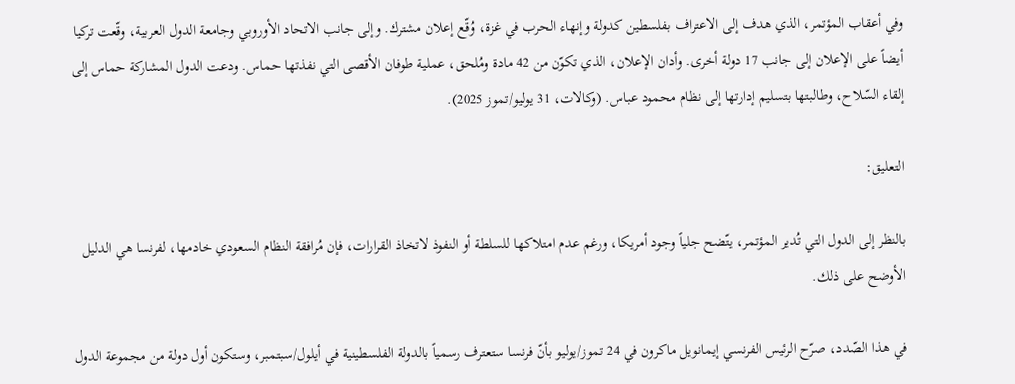وفي أعقاب المؤتمر، الذي هدف إلى الاعتراف بفلسطين كدولة وإنهاء الحرب في غزة، وُقّع إعلان مشترك. وإلى جانب الاتحاد الأوروبي وجامعة الدول العربية، وقّعت تركيا أيضاً على الإعلان إلى جانب 17 دولة أخرى. وأدان الإعلان، الذي تكوّن من 42 مادة ومُلحق، عملية طوفان الأقصى التي نفذتها حماس. ودعت الدول المشاركة حماس إلى إلقاء السّلاح، وطالبتها بتسليم إدارتها إلى نظام محمود عباس. (وكالات، 31 يوليو/تموز 2025).

التعليق:

بالنظر إلى الدول التي تُدير المؤتمر، يتّضح جلياً وجود أمريكا، ورغم عدم امتلاكها للسلطة أو النفوذ لاتخاذ القرارات، فإن مُرافقة النظام السعودي خادمها، لفرنسا هي الدليل الأوضح على ذلك.

في هذا الصّدد، صرّح الرئيس الفرنسي إيمانويل ماكرون في 24 تموز/يوليو بأنّ فرنسا ستعترف رسمياً بالدولة الفلسطينية في أيلول/سبتمبر، وستكون أول دولة من مجموعة الدول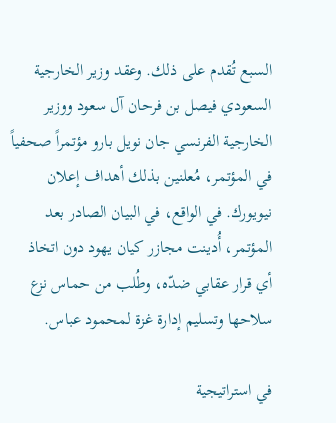السبع تُقدم على ذلك. وعقد وزير الخارجية السعودي فيصل بن فرحان آل سعود ووزير الخارجية الفرنسي جان نويل بارو مؤتمراً صحفياً في المؤتمر، مُعلنين بذلك أهداف إعلان نيويورك. في الواقع، في البيان الصادر بعد المؤتمر، أُدينت مجازر كيان يهود دون اتخاذ أي قرار عقابي ضدّه، وطُلب من حماس نزع سلاحها وتسليم إدارة غزة لمحمود عباس.

في استراتيجية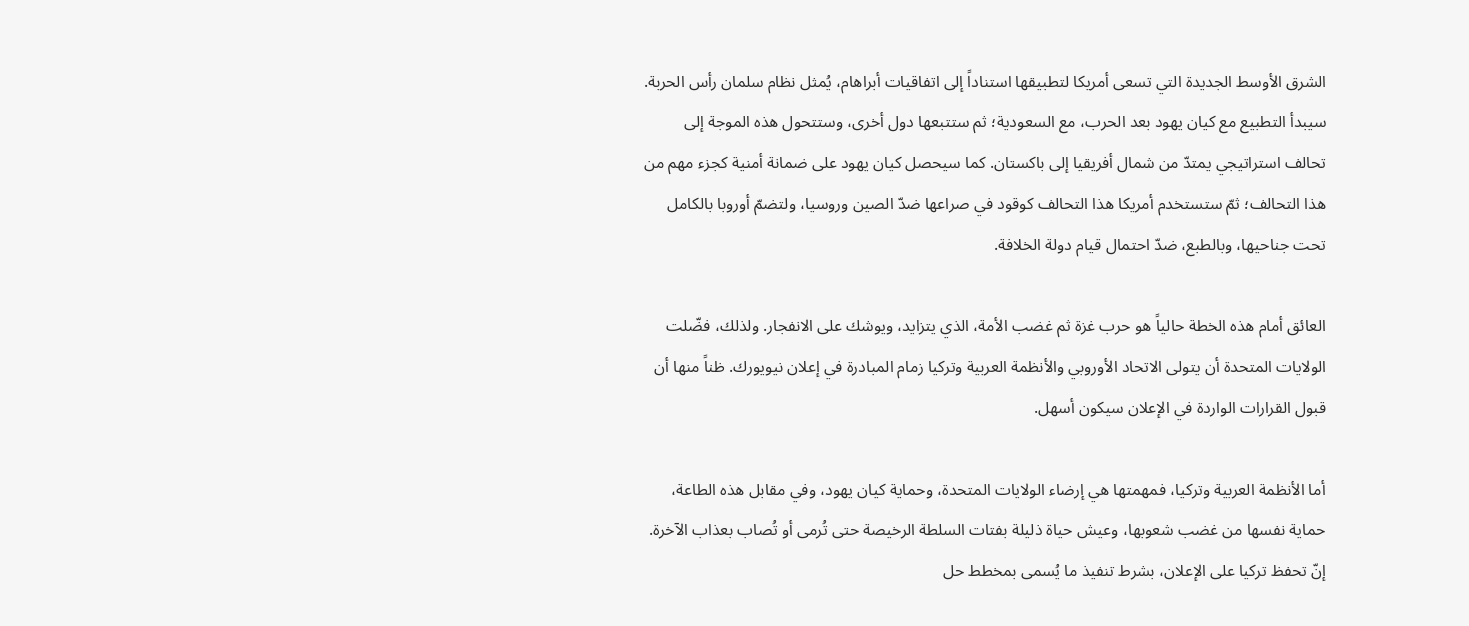الشرق الأوسط الجديدة التي تسعى أمريكا لتطبيقها استناداً إلى اتفاقيات أبراهام، يُمثل نظام سلمان رأس الحربة. سيبدأ التطبيع مع كيان يهود بعد الحرب، مع السعودية؛ ثم ستتبعها دول أخرى، وستتحول هذه الموجة إلى تحالف استراتيجي يمتدّ من شمال أفريقيا إلى باكستان. كما سيحصل كيان يهود على ضمانة أمنية كجزء مهم من هذا التحالف؛ ثمّ ستستخدم أمريكا هذا التحالف كوقود في صراعها ضدّ الصين وروسيا، ولتضمّ أوروبا بالكامل تحت جناحيها، وبالطبع، ضدّ احتمال قيام دولة الخلافة.

العائق أمام هذه الخطة حالياً هو حرب غزة ثم غضب الأمة، الذي يتزايد، ويوشك على الانفجار. ولذلك، فضّلت الولايات المتحدة أن يتولى الاتحاد الأوروبي والأنظمة العربية وتركيا زمام المبادرة في إعلان نيويورك. ظناً منها أن قبول القرارات الواردة في الإعلان سيكون أسهل.

أما الأنظمة العربية وتركيا، فمهمتها هي إرضاء الولايات المتحدة، وحماية كيان يهود، وفي مقابل هذه الطاعة، حماية نفسها من غضب شعوبها، وعيش حياة ذليلة بفتات السلطة الرخيصة حتى تُرمى أو تُصاب بعذاب الآخرة. إنّ تحفظ تركيا على الإعلان، بشرط تنفيذ ما يُسمى بمخطط حل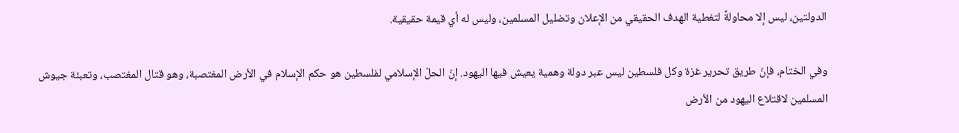الدولتين، ليس إلا محاولةً لتغطية الهدف الحقيقي من الإعلان وتضليل المسلمين، وليس له أي قيمة حقيقية.

وفي الختام، فإنّ طريق تحرير غزة وكل فلسطين ليس عبر دولة وهمية يعيش فيها اليهود. إنّ الحلّ الإسلامي لفلسطين هو حكم الإسلام في الأرض المغتصبة، وهو قتال المغتصب، وتعبئة جيوش المسلمين لاقتلاع اليهود من الأرض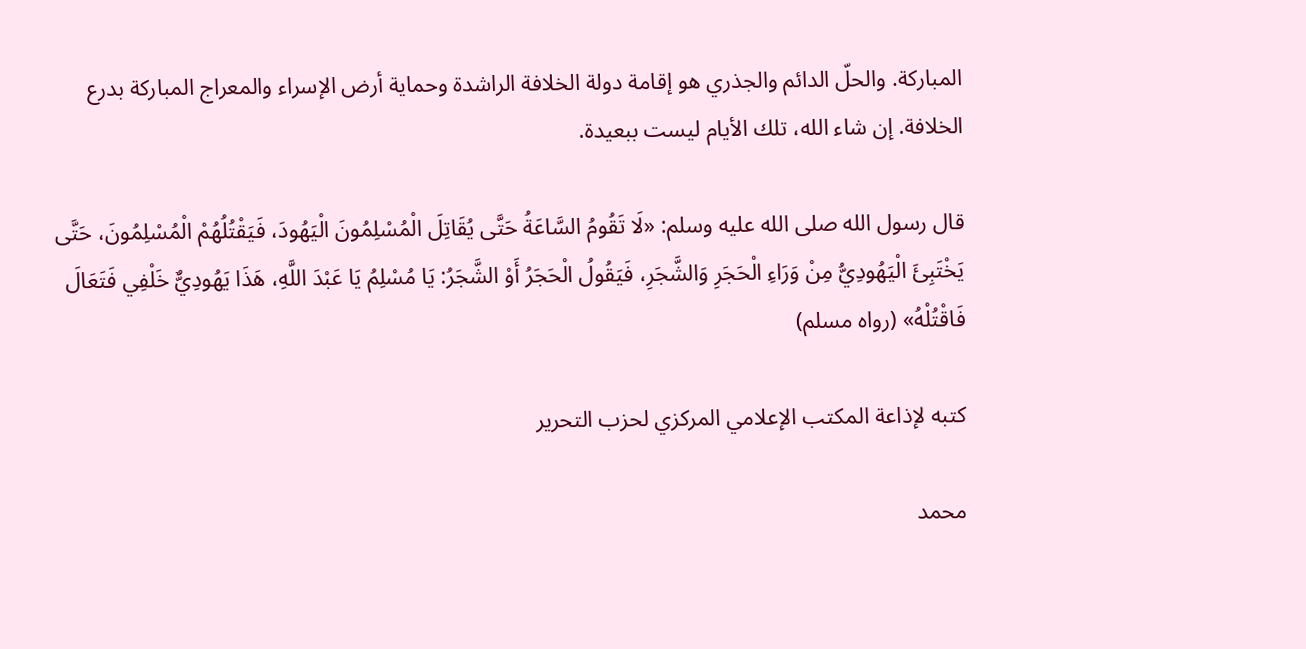المباركة. والحلّ الدائم والجذري هو إقامة دولة الخلافة الراشدة وحماية أرض الإسراء والمعراج المباركة بدرع الخلافة. إن شاء الله، تلك الأيام ليست ببعيدة.

قال رسول الله صلى الله عليه وسلم: «لَا تَقُومُ السَّاعَةُ حَتَّى يُقَاتِلَ الْمُسْلِمُونَ الْيَهُودَ، فَيَقْتُلُهُمْ الْمُسْلِمُونَ، حَتَّى يَخْتَبِئَ الْيَهُودِيُّ مِنْ وَرَاءِ الْحَجَرِ وَالشَّجَرِ، فَيَقُولُ الْحَجَرُ أَوْ الشَّجَرُ: يَا مُسْلِمُ يَا عَبْدَ اللَّهِ، هَذَا يَهُودِيٌّ خَلْفِي فَتَعَالَ فَاقْتُلْهُ» (رواه مسلم)

كتبه لإذاعة المكتب الإعلامي المركزي لحزب التحرير

محمد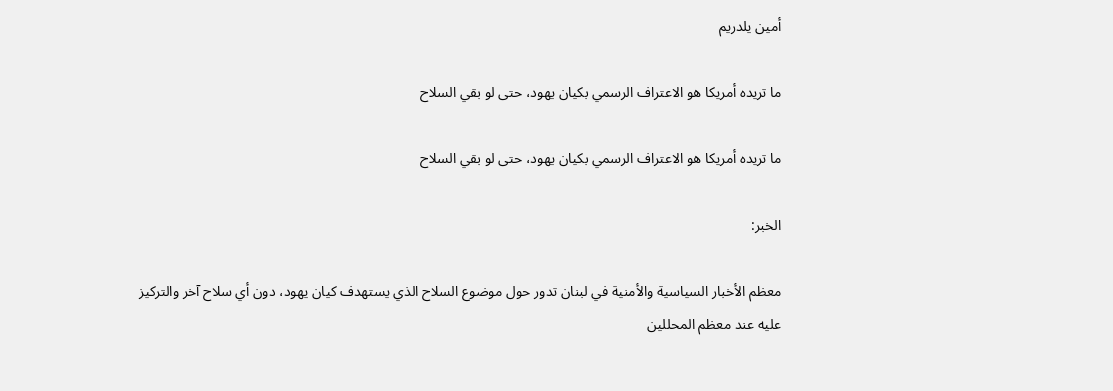أمين يلدريم

ما تريده أمريكا هو الاعتراف الرسمي بكيان يهود، حتى لو بقي السلاح

ما تريده أمريكا هو الاعتراف الرسمي بكيان يهود، حتى لو بقي السلاح

الخبر:

معظم الأخبار السياسية والأمنية في لبنان تدور حول موضوع السلاح الذي يستهدف كيان يهود، دون أي سلاح آخر والتركيز عليه عند معظم المحللين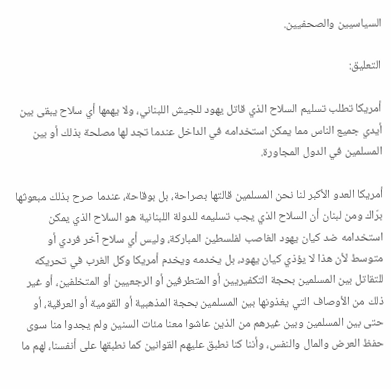السياسيين والصحفيين.

التعليق:

أمريكا تطلب تسليم السلاح الذي قاتل يهود للجيش اللبناني، ولا يهمها أي سلاح يبقى بين أيدي جميع الناس مما يمكن استخدامه في الداخل عندما تجد لها مصلحة بذلك أو بين المسلمين في الدول المجاورة.

أمريكا العدو الأكبر لنا نحن المسلمين قالتها بصراحة، بل بوقاحة، عندما صرح بذلك مبعوثها برّاك ومن لبنان أن السلاح الذي يجب تسليمه للدولة اللبنانية هو السلاح الذي يمكن استخدامه ضد كيان يهود الغاصب لفلسطين المباركة، وليس أي سلاح آخر فردي أو متوسط لأن هذا لا يؤذي كيان يهود، بل يخدمه ويخدم أمريكا وكل الغرب في تحريكه للتقاتل بين المسلمين بحجة التكفيريين أو المتطرفين أو الرجعيين أو المتخلفين، أو غير ذلك من الأوصاف التي يغذونها بين المسلمين بحجة المذهبية أو القومية أو العرقية، أو حتى بين المسلمين وبين غيرهم من الذين عاشوا معنا مئات السنين ولم يجدوا منا سوى حفظ العرض والمال والنفس، وأننا كنا نطبق عليهم القوانين كما نطبقها على أنفسنا، لهم ما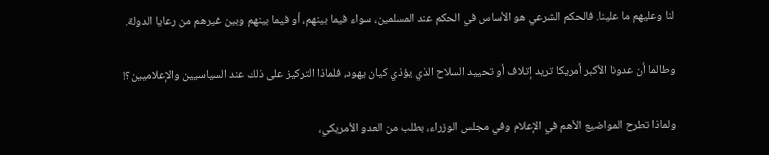لنا وعليهم ما علينا. فالحكم الشرعي هو الأساس في الحكم عند المسلمين، سواء فيما بينهم، أو فيما بينهم وبين غيرهم من رعايا الدولة.

وطالما أن عدونا الأكبر أمريكا تريد إتلاف أو تحييد السلاح الذي يؤذي كيان يهود، فلماذا التركيز على ذلك عند السياسيين والإعلاميين؟!

ولماذا تطرح المواضيع الأهم في الإعلام وفي مجلس الوزراء، بطلب من العدو الأمريكي،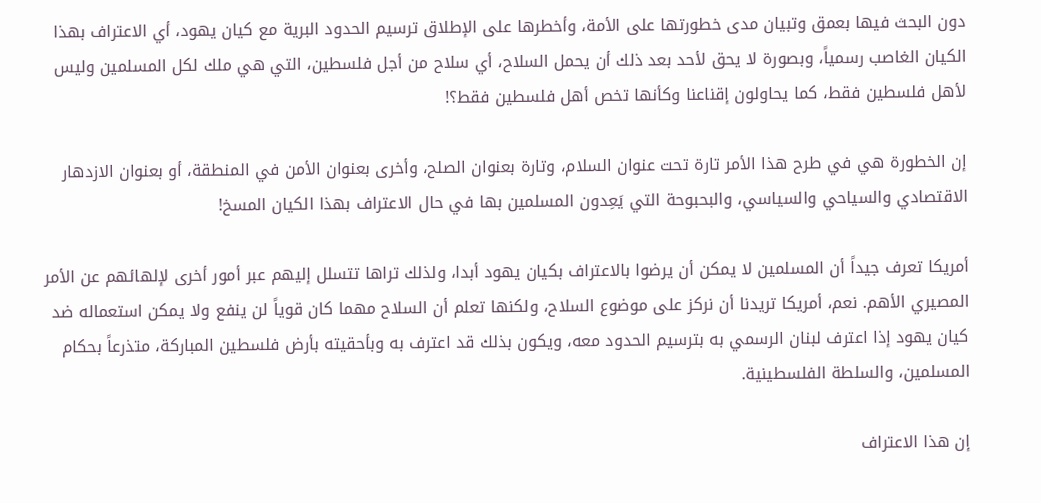دون البحث فيها بعمق وتبيان مدى خطورتها على الأمة، وأخطرها على الإطلاق ترسيم الحدود البرية مع كيان يهود، أي الاعتراف بهذا الكيان الغاصب رسمياً، وبصورة لا يحق لأحد بعد ذلك أن يحمل السلاح، أي سلاح من أجل فلسطين، التي هي ملك لكل المسلمين وليس لأهل فلسطين فقط، كما يحاولون إقناعنا وكأنها تخص أهل فلسطين فقط؟!

إن الخطورة هي في طرح هذا الأمر تارة تحت عنوان السلام، وتارة بعنوان الصلح، وأخرى بعنوان الأمن في المنطقة، أو بعنوان الازدهار الاقتصادي والسياحي والسياسي، والبحبوحة التي يَعِدون المسلمين بها في حال الاعتراف بهذا الكيان المسخ!

أمريكا تعرف جيداً أن المسلمين لا يمكن أن يرضوا بالاعتراف بكيان يهود أبدا، ولذلك تراها تتسلل إليهم عبر أمور أخرى لإلهائهم عن الأمر المصيري الأهم. نعم، أمريكا تريدنا أن نركز على موضوع السلاح، ولكنها تعلم أن السلاح مهما كان قوياً لن ينفع ولا يمكن استعماله ضد كيان يهود إذا اعترف لبنان الرسمي به بترسيم الحدود معه، ويكون بذلك قد اعترف به وبأحقيته بأرض فلسطين المباركة، متذرعاً بحكام المسلمين، والسلطة الفلسطينية.

إن هذا الاعتراف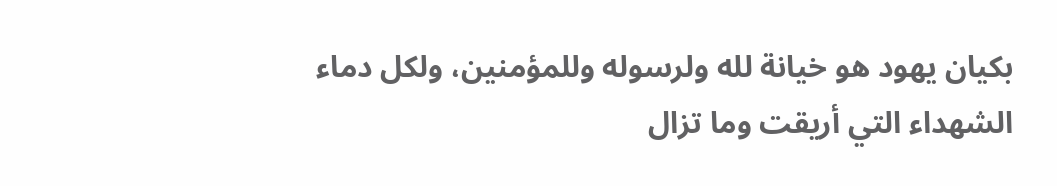بكيان يهود هو خيانة لله ولرسوله وللمؤمنين، ولكل دماء الشهداء التي أريقت وما تزال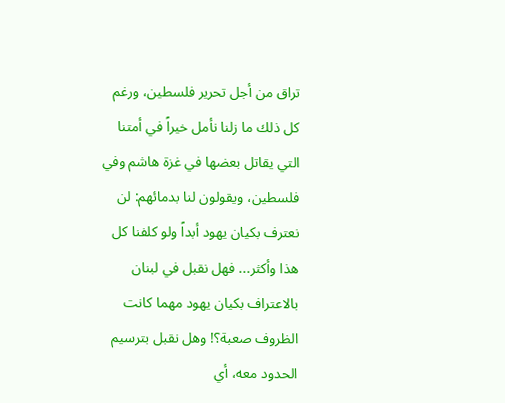تراق من أجل تحرير فلسطين، ورغم كل ذلك ما زلنا نأمل خيراً في أمتنا التي يقاتل بعضها في غزة هاشم وفي فلسطين، ويقولون لنا بدمائهم: لن نعترف بكيان يهود أبداً ولو كلفنا كل هذا وأكثر... فهل نقبل في لبنان بالاعتراف بكيان يهود مهما كانت الظروف صعبة؟! وهل نقبل بترسيم الحدود معه، أي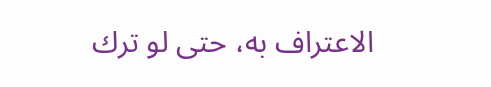الاعتراف به، حتى لو ترك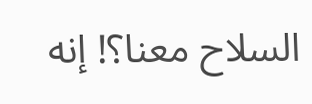السلاح معنا؟! إنه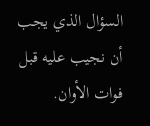السؤال الذي يجب أن نجيب عليه قبل فوات الأوان.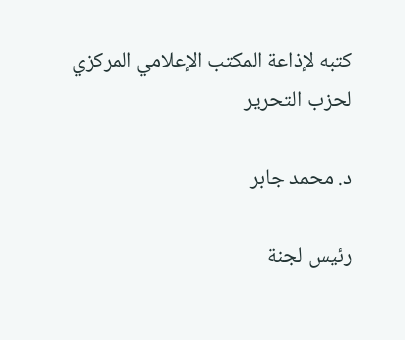كتبه لإذاعة المكتب الإعلامي المركزي لحزب التحرير

د. محمد جابر

رئيس لجنة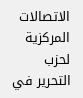الاتصالات المركزية لحزب التحرير في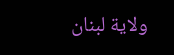ولاية لبنان